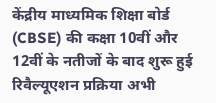केंद्रीय माध्यमिक शिक्षा बोर्ड (CBSE) की कक्षा 10वीं और 12वीं के नतीजों के बाद शुरू हुई रिवैल्यूएशन प्रक्रिया अभी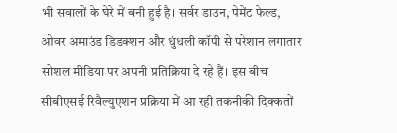भी सवालों के घेरे में बनी हुई है। सर्वर डाउन, पेमेंट फेल्ड, ओवर अमाउंड डिडक्शन और धुंधली कॉपी से परेशान लगातार सोशल मीडिया पर अपनी प्रतिक्रिया दे रहे हैं। इस बीच सीबीएसई रिवैल्युएशन प्रक्रिया में आ रही तकनीकी दिक्कतों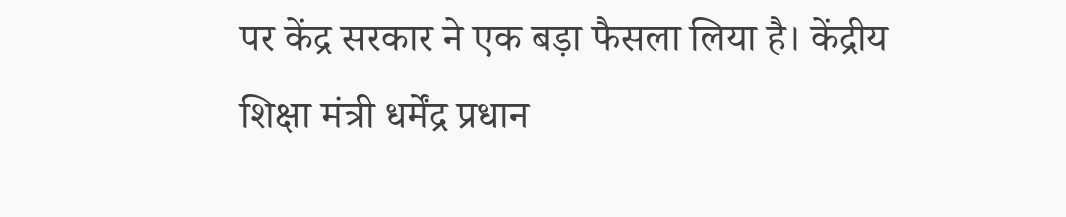पर केंद्र सरकार ने एक बड़ा फैसला लिया है। केंद्रीय शिक्षा मंत्री धर्मेंद्र प्रधान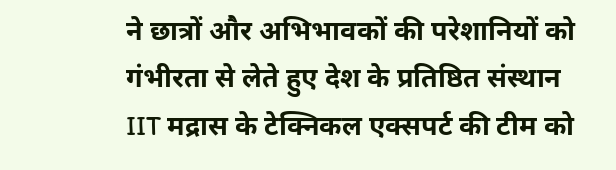ने छात्रों और अभिभावकों की परेशानियों को गंभीरता से लेते हुए देश के प्रतिष्ठित संस्थान IIT मद्रास के टेक्निकल एक्सपर्ट की टीम को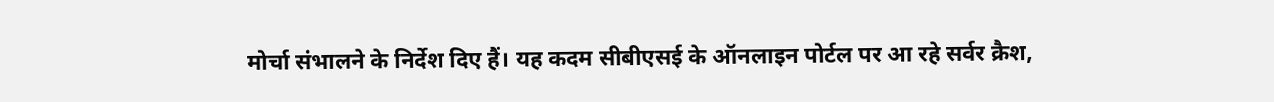मोर्चा संभालने के निर्देश दिए हैं। यह कदम सीबीएसई के ऑनलाइन पोर्टल पर आ रहे सर्वर क्रैश,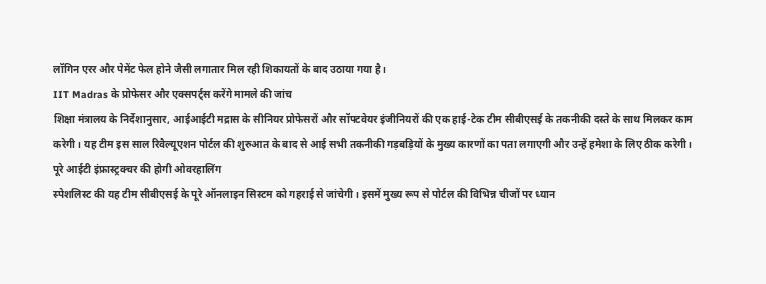लॉगिन एरर और पेमेंट फेल होने जैसी लगातार मिल रही शिकायतों के बाद उठाया गया है।
IIT Madras के प्रोफेसर और एक्सपर्ट्स करेंगे मामले की जांच
शिक्षा मंत्रालय के निर्देशानुसार, आईआईटी मद्रास के सीनियर प्रोफेसरों और सॉफ्टवेयर इंजीनियरों की एक हाई-टेक टीम सीबीएसई के तकनीकी दस्ते के साथ मिलकर काम करेगी। यह टीम इस साल रिवैल्यूएशन पोर्टल की शुरुआत के बाद से आई सभी तकनीकी गड़बड़ियों के मुख्य कारणों का पता लगाएगी और उन्हें हमेशा के लिए ठीक करेगी।
पूरे आईटी इंफ्रास्ट्रक्चर की होगी ओवरहालिंग
स्पेशलिस्ट की यह टीम सीबीएसई के पूरे ऑनलाइन सिस्टम को गहराई से जांचेगी। इसमें मुख्य रूप से पोर्टल की विभिन्न चीजों पर ध्यान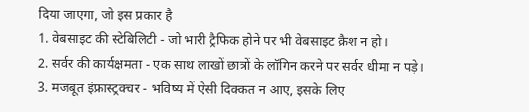दिया जाएगा, जो इस प्रकार है
1. वेबसाइट की स्टेबिलिटी - जो भारी ट्रैफिक होने पर भी वेबसाइट क्रैश न हो।
2. सर्वर की कार्यक्षमता - एक साथ लाखों छात्रों के लॉगिन करने पर सर्वर धीमा न पड़े।
3. मजबूत इंफ्रास्ट्रक्चर - भविष्य में ऐसी दिक्कत न आए, इसके लिए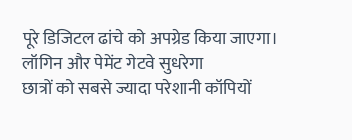पूरे डिजिटल ढांचे को अपग्रेड किया जाएगा।
लॉगिन और पेमेंट गेटवे सुधरेगा
छात्रों को सबसे ज्यादा परेशानी कॉपियों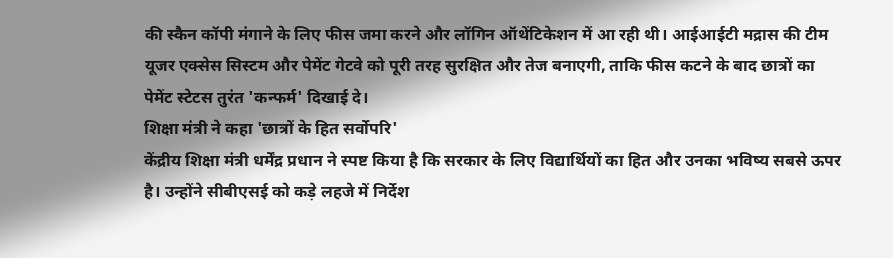की स्कैन कॉपी मंगाने के लिए फीस जमा करने और लॉगिन ऑथेंटिकेशन में आ रही थी। आईआईटी मद्रास की टीम यूजर एक्सेस सिस्टम और पेमेंट गेटवे को पूरी तरह सुरक्षित और तेज बनाएगी, ताकि फीस कटने के बाद छात्रों का पेमेंट स्टेटस तुरंत 'कन्फर्म' दिखाई दे।
शिक्षा मंत्री ने कहा 'छात्रों के हित सर्वोपरि'
केंद्रीय शिक्षा मंत्री धर्मेंद्र प्रधान ने स्पष्ट किया है कि सरकार के लिए विद्यार्थियों का हित और उनका भविष्य सबसे ऊपर है। उन्होंने सीबीएसई को कड़े लहजे में निर्देश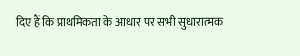दिए हैं कि प्राथमिकता के आधार पर सभी सुधारात्मक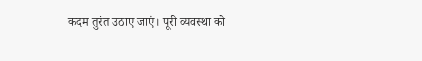कदम तुरंत उठाए जाएं। पूरी व्यवस्था को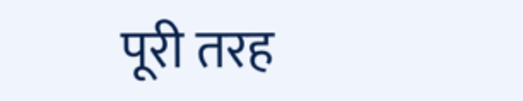पूरी तरह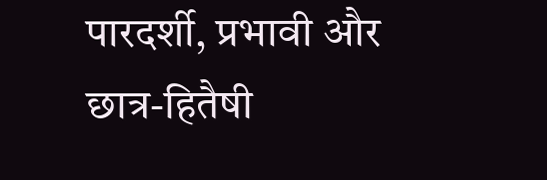पारदर्शी, प्रभावी और छात्र-हितैषी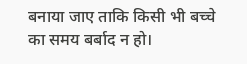बनाया जाए ताकि किसी भी बच्चे का समय बर्बाद न हो।